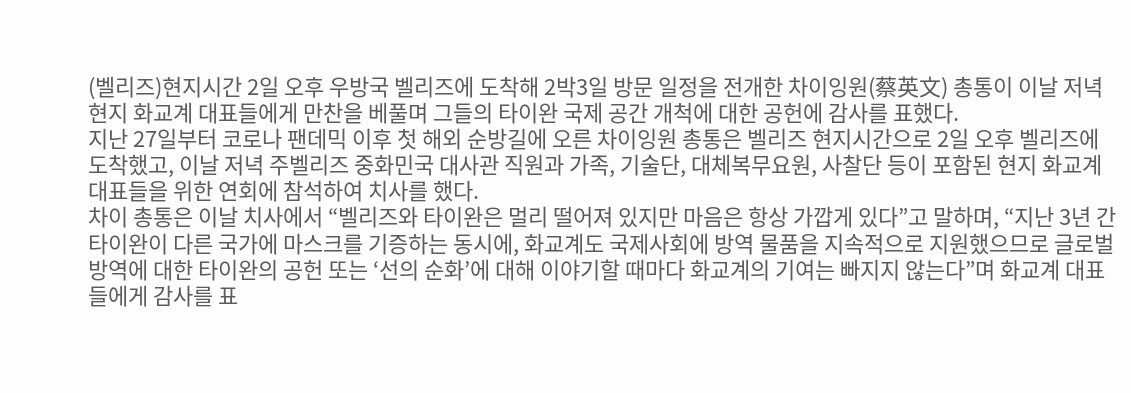(벨리즈)현지시간 2일 오후 우방국 벨리즈에 도착해 2박3일 방문 일정을 전개한 차이잉원(蔡英文) 총통이 이날 저녁 현지 화교계 대표들에게 만찬을 베풀며 그들의 타이완 국제 공간 개척에 대한 공헌에 감사를 표했다.
지난 27일부터 코로나 팬데믹 이후 첫 해외 순방길에 오른 차이잉원 총통은 벨리즈 현지시간으로 2일 오후 벨리즈에 도착했고, 이날 저녁 주벨리즈 중화민국 대사관 직원과 가족, 기술단, 대체복무요원, 사찰단 등이 포함된 현지 화교계 대표들을 위한 연회에 참석하여 치사를 했다.
차이 총통은 이날 치사에서 “벨리즈와 타이완은 멀리 떨어져 있지만 마음은 항상 가깝게 있다”고 말하며, “지난 3년 간 타이완이 다른 국가에 마스크를 기증하는 동시에, 화교계도 국제사회에 방역 물품을 지속적으로 지원했으므로 글로벌 방역에 대한 타이완의 공헌 또는 ‘선의 순화’에 대해 이야기할 때마다 화교계의 기여는 빠지지 않는다”며 화교계 대표들에게 감사를 표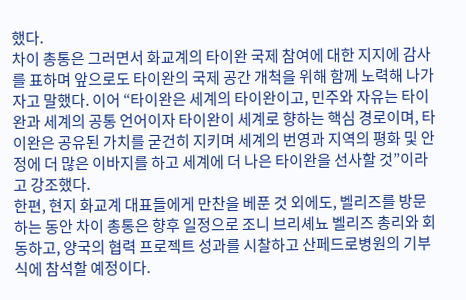했다.
차이 총통은 그러면서 화교계의 타이완 국제 참여에 대한 지지에 감사를 표하며 앞으로도 타이완의 국제 공간 개척을 위해 함께 노력해 나가자고 말했다. 이어 “타이완은 세계의 타이완이고, 민주와 자유는 타이완과 세계의 공통 언어이자 타이완이 세계로 향하는 핵심 경로이며, 타이완은 공유된 가치를 굳건히 지키며 세계의 번영과 지역의 평화 및 안정에 더 많은 이바지를 하고 세계에 더 나은 타이완을 선사할 것”이라고 강조했다.
한편, 현지 화교계 대표들에게 만찬을 베푼 것 외에도, 벨리즈를 방문하는 동안 차이 총통은 향후 일정으로 조니 브리셰뇨 벨리즈 총리와 회동하고, 양국의 협력 프로젝트 성과를 시찰하고 산페드로병원의 기부식에 참석할 예정이다.